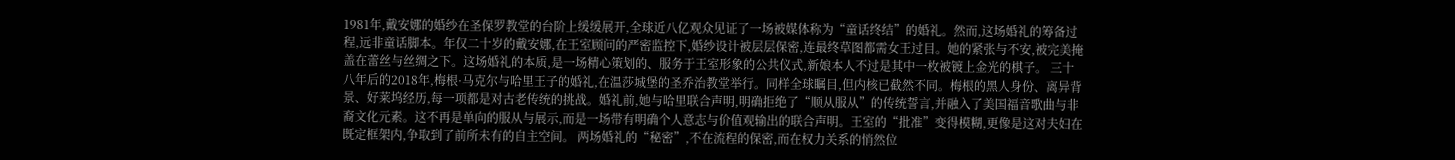1981年,戴安娜的婚纱在圣保罗教堂的台阶上缓缓展开,全球近八亿观众见证了一场被媒体称为“童话终结”的婚礼。然而,这场婚礼的筹备过程,远非童话脚本。年仅二十岁的戴安娜,在王室顾问的严密监控下,婚纱设计被层层保密,连最终草图都需女王过目。她的紧张与不安,被完美掩盖在蕾丝与丝绸之下。这场婚礼的本质,是一场精心策划的、服务于王室形象的公共仪式,新娘本人不过是其中一枚被镀上金光的棋子。 三十八年后的2018年,梅根·马克尔与哈里王子的婚礼,在温莎城堡的圣乔治教堂举行。同样全球瞩目,但内核已截然不同。梅根的黑人身份、离异背景、好莱坞经历,每一项都是对古老传统的挑战。婚礼前,她与哈里联合声明,明确拒绝了“顺从服从”的传统誓言,并融入了美国福音歌曲与非裔文化元素。这不再是单向的服从与展示,而是一场带有明确个人意志与价值观输出的联合声明。王室的“批准”变得模糊,更像是这对夫妇在既定框架内,争取到了前所未有的自主空间。 两场婚礼的“秘密”,不在流程的保密,而在权力关系的悄然位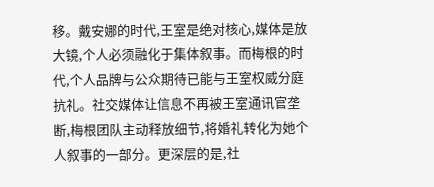移。戴安娜的时代,王室是绝对核心,媒体是放大镜,个人必须融化于集体叙事。而梅根的时代,个人品牌与公众期待已能与王室权威分庭抗礼。社交媒体让信息不再被王室通讯官垄断,梅根团队主动释放细节,将婚礼转化为她个人叙事的一部分。更深层的是,社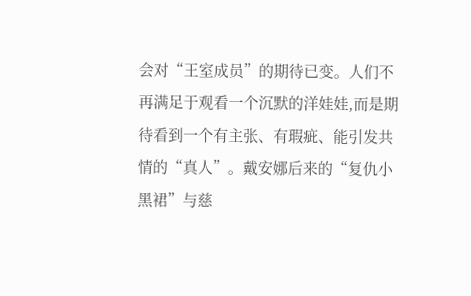会对“王室成员”的期待已变。人们不再满足于观看一个沉默的洋娃娃,而是期待看到一个有主张、有瑕疵、能引发共情的“真人”。戴安娜后来的“复仇小黑裙”与慈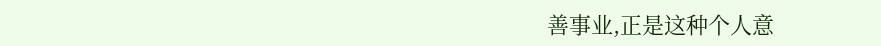善事业,正是这种个人意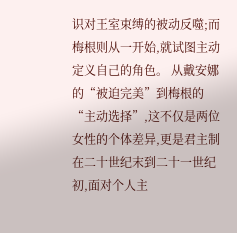识对王室束缚的被动反噬;而梅根则从一开始,就试图主动定义自己的角色。 从戴安娜的“被迫完美”到梅根的“主动选择”,这不仅是两位女性的个体差异,更是君主制在二十世纪末到二十一世纪初,面对个人主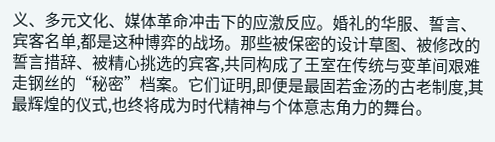义、多元文化、媒体革命冲击下的应激反应。婚礼的华服、誓言、宾客名单,都是这种博弈的战场。那些被保密的设计草图、被修改的誓言措辞、被精心挑选的宾客,共同构成了王室在传统与变革间艰难走钢丝的“秘密”档案。它们证明,即便是最固若金汤的古老制度,其最辉煌的仪式,也终将成为时代精神与个体意志角力的舞台。